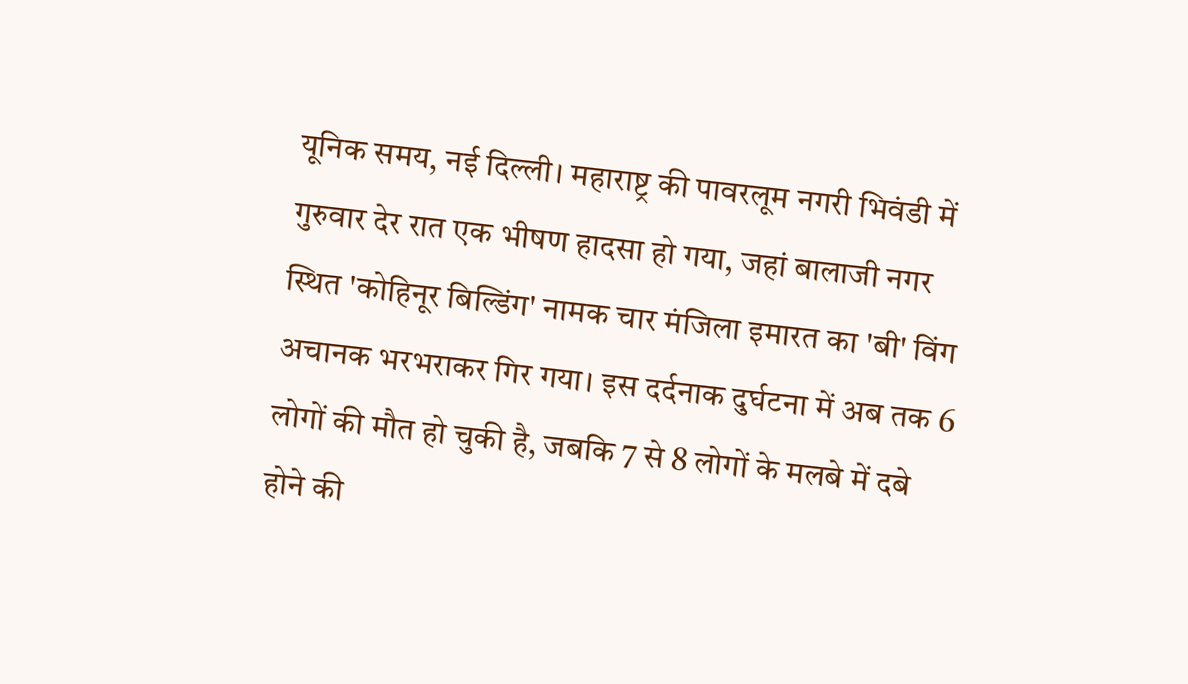यूनिक समय, नई दिल्ली। महाराष्ट्र की पावरलूम नगरी भिवंडी में गुरुवार देर रात एक भीषण हादसा हो गया, जहां बालाजी नगर स्थित 'कोहिनूर बिल्डिंग' नामक चार मंजिला इमारत का 'बी' विंग अचानक भरभराकर गिर गया। इस दर्दनाक दुर्घटना में अब तक 6 लोगों की मौत हो चुकी है, जबकि 7 से 8 लोगों के मलबे में दबे होने की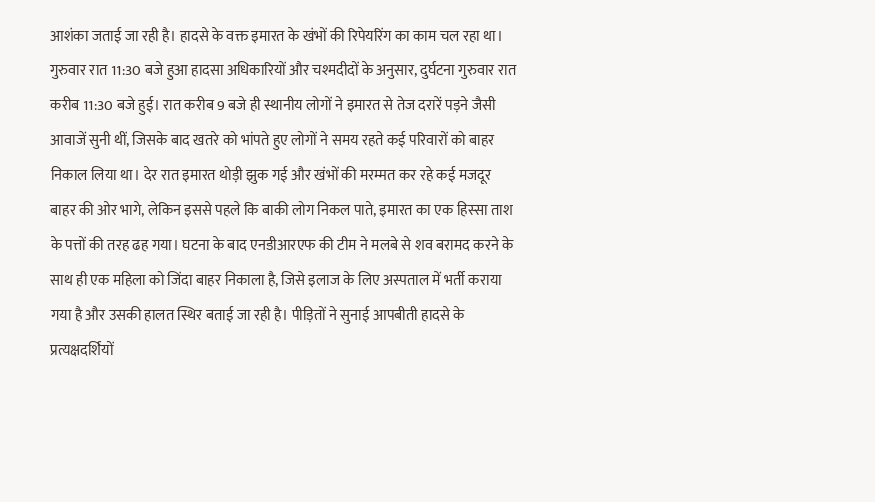आशंका जताई जा रही है। हादसे के वक्त इमारत के खंभों की रिपेयरिंग का काम चल रहा था। गुरुवार रात 11:30 बजे हुआ हादसा अधिकारियों और चश्मदीदों के अनुसार, दुर्घटना गुरुवार रात करीब 11:30 बजे हुई। रात करीब 9 बजे ही स्थानीय लोगों ने इमारत से तेज दरारें पड़ने जैसी आवाजें सुनी थीं, जिसके बाद खतरे को भांपते हुए लोगों ने समय रहते कई परिवारों को बाहर निकाल लिया था। देर रात इमारत थोड़ी झुक गई और खंभों की मरम्मत कर रहे कई मजदूर बाहर की ओर भागे, लेकिन इससे पहले कि बाकी लोग निकल पाते, इमारत का एक हिस्सा ताश के पत्तों की तरह ढह गया। घटना के बाद एनडीआरएफ की टीम ने मलबे से शव बरामद करने के साथ ही एक महिला को जिंदा बाहर निकाला है, जिसे इलाज के लिए अस्पताल में भर्ती कराया गया है और उसकी हालत स्थिर बताई जा रही है। पीड़ितों ने सुनाई आपबीती हादसे के प्रत्यक्षदर्शियों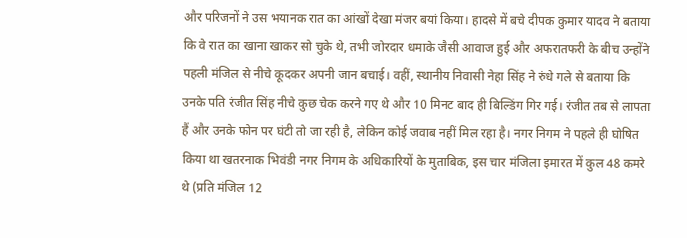और परिजनों ने उस भयानक रात का आंखों देखा मंजर बयां किया। हादसे में बचे दीपक कुमार यादव ने बताया कि वे रात का खाना खाकर सो चुके थे, तभी जोरदार धमाके जैसी आवाज हुई और अफरातफरी के बीच उन्होंने पहली मंजिल से नीचे कूदकर अपनी जान बचाई। वहीं, स्थानीय निवासी नेहा सिंह ने रुंधे गले से बताया कि उनके पति रंजीत सिंह नीचे कुछ चेक करने गए थे और 10 मिनट बाद ही बिल्डिंग गिर गई। रंजीत तब से लापता हैं और उनके फोन पर घंटी तो जा रही है, लेकिन कोई जवाब नहीं मिल रहा है। नगर निगम ने पहले ही घोषित किया था खतरनाक भिवंडी नगर निगम के अधिकारियों के मुताबिक, इस चार मंजिला इमारत में कुल 48 कमरे थे (प्रति मंजिल 12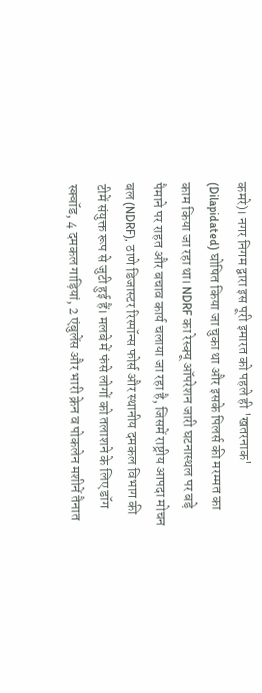कमरे)। नगर निगम द्वारा इस पूरी इमारत को पहले ही 'खतरनाक' (Dilapidated) घोषित किया जा चुका था और इसके पिलर्स की मरम्मत का काम किया जा रहा था। NDRF का रेस्क्यू ऑपरेशन जारी घटनास्थल पर बड़े पैमाने पर राहत और बचाव कार्य चलाया जा रहा है, जिसमें राष्ट्रीय आपदा मोचन बल (NDRF), ठाणे डिजास्टर रिस्पॉन्स फोर्स और स्थानीय दमकल विभाग की टीमें संयुक्त रूप से जुटी हुई हैं। मलबे में फंसे लोगों को तलाशने के लिए डॉग स्क्वॉड, 4 दमकल गाड़ियां, 2 एंबुलेंस और भारी क्रेन व पोकलेन मशीनें तैनात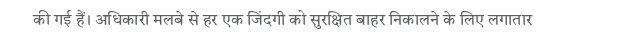की गई हैं। अधिकारी मलबे से हर एक जिंदगी को सुरक्षित बाहर निकालने के लिए लगातार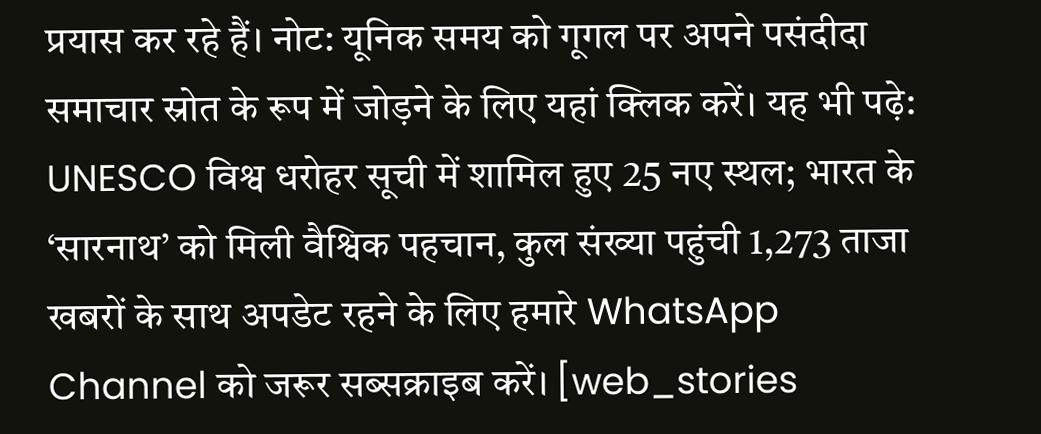प्रयास कर रहे हैं। नोट: यूनिक समय को गूगल पर अपने पसंदीदा समाचार स्रोत के रूप में जोड़ने के लिए यहां क्लिक करें। यह भी पढ़े: UNESCO विश्व धरोहर सूची में शामिल हुए 25 नए स्थल; भारत के ‘सारनाथ’ को मिली वैश्विक पहचान, कुल संख्या पहुंची 1,273 ताजा खबरों के साथ अपडेट रहने के लिए हमारे WhatsApp Channel को जरूर सब्सक्राइब करें। [web_stories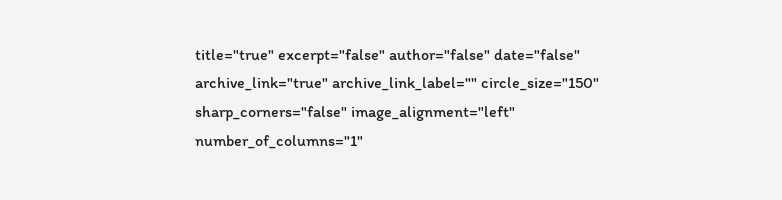title="true" excerpt="false" author="false" date="false" archive_link="true" archive_link_label="" circle_size="150" sharp_corners="false" image_alignment="left" number_of_columns="1"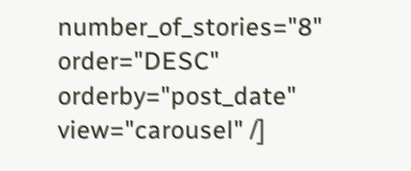number_of_stories="8" order="DESC" orderby="post_date" view="carousel" /]